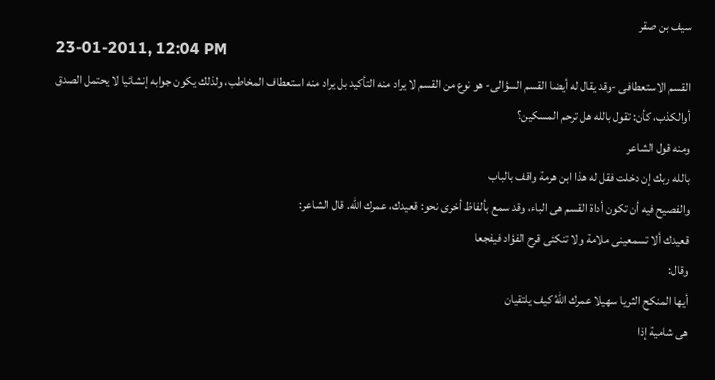سيف بن صقر
23-01-2011, 12:04 PM
القسم الاستعطافى -وقد يقال له أيضا القسم السؤالى- هو نوع من القسم لا يراد منه التأكيد بل يراد منه استعطاف المخاطب، ولذلك يكون جوابه إنشائيا لا يحتمل الصدق أوالكذب، كأن: تقول بالله هل ترحم المسكين؟
ومنه قول الشاعر
بالله ربك إن دخلت فقل له هذا ابن هرمة واقف بالباب
والفصيح فيه أن تكون أداة القسم هى الباء، وقد سمع بألفاظ أخرى نحو: قعيدك، عمرك الله. قال الشاعر:
قعيدك ألا تسمعينى ملامة ولا تنكئى قرح الفؤاد فيفجعا
وقال:
أيها المنكح الثريا سهيلا عمرك اللهُ كيف يلتقيان
هى شامية إذا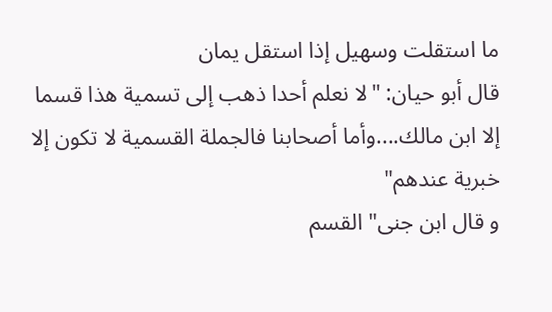ما استقلت وسهيل إذا استقل يمان
قال أبو حيان: "لا نعلم أحدا ذهب إلى تسمية هذا قسما إلا ابن مالك....وأما أصحابنا فالجملة القسمية لا تكون إلا خبرية عندهم"
و قال ابن جنى" القسم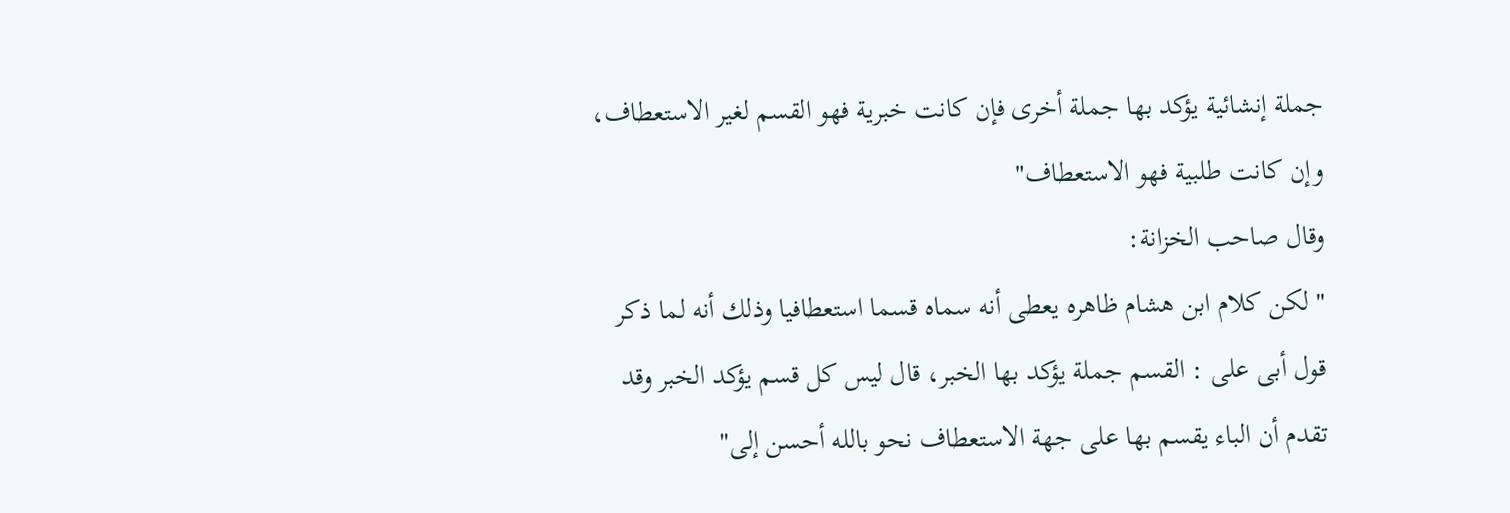جملة إنشائية يؤكد بها جملة أخرى فإن كانت خبرية فهو القسم لغير الاستعطاف، وإن كانت طلبية فهو الاستعطاف"
وقال صاحب الخزانة:
" لكن كلام ابن هشام ظاهره يعطى أنه سماه قسما استعطافيا وذلك أنه لما ذكر قول أبى على : القسم جملة يؤكد بها الخبر، قال ليس كل قسم يؤكد الخبر وقد تقدم أن الباء يقسم بها على جهة الاستعطاف نحو بالله أحسن إلى"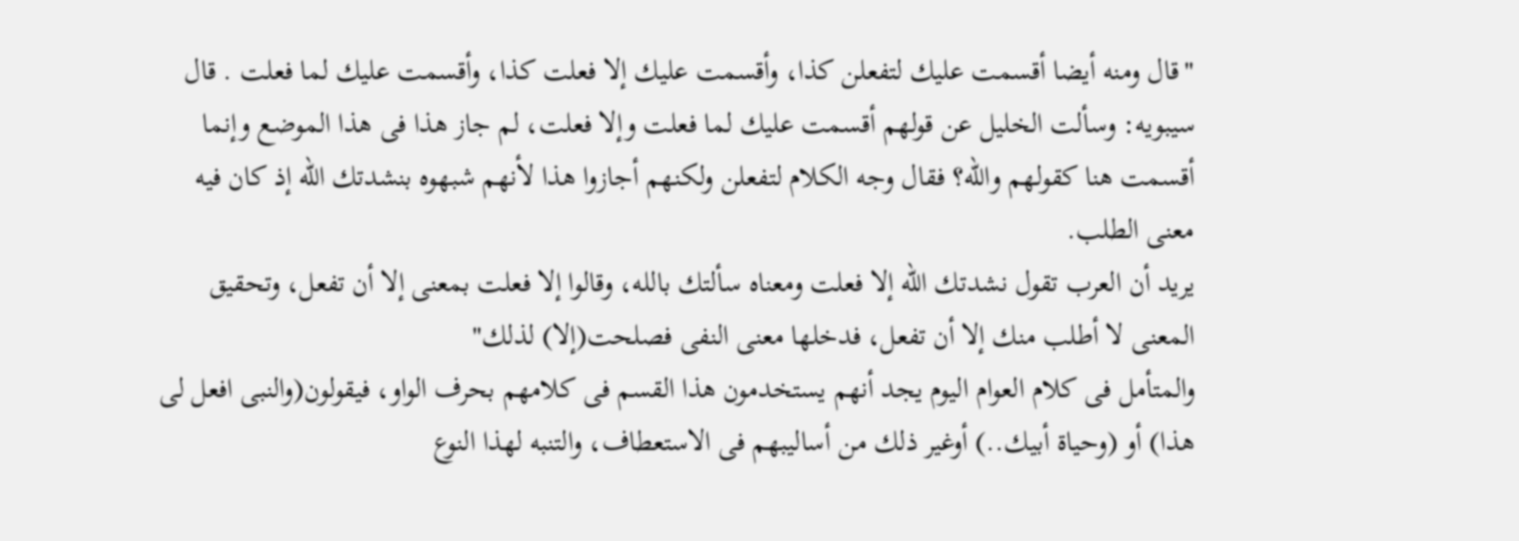"قال ومنه أيضا أقسمت عليك لتفعلن كذا، وأقسمت عليك إلا فعلت كذا، وأقسمت عليك لما فعلت . قال سيبويه: وسألت الخليل عن قولهم أقسمت عليك لما فعلت وإلا فعلت، لم جاز هذا فى هذا الموضع وإنما أقسمت هنا كقولهم والله؟ فقال وجه الكلام لتفعلن ولكنهم أجازوا هذا لأنهم شبهوه بنشدتك الله إذ كان فيه معنى الطلب.
يريد أن العرب تقول نشدتك الله إلا فعلت ومعناه سألتك بالله، وقالوا إلا فعلت بمعنى إلا أن تفعل، وتحقيق المعنى لا أطلب منك إلا أن تفعل، فدخلها معنى النفى فصلحت(إلا) لذلك"
والمتأمل فى كلام العوام اليوم يجد أنهم يستخدمون هذا القسم فى كلامهم بحرف الواو، فيقولون(والنبى افعل لى هذا) أو (وحياة أبيك..) أوغير ذلك من أساليبهم فى الاستعطاف، والتنبه لهذا النوع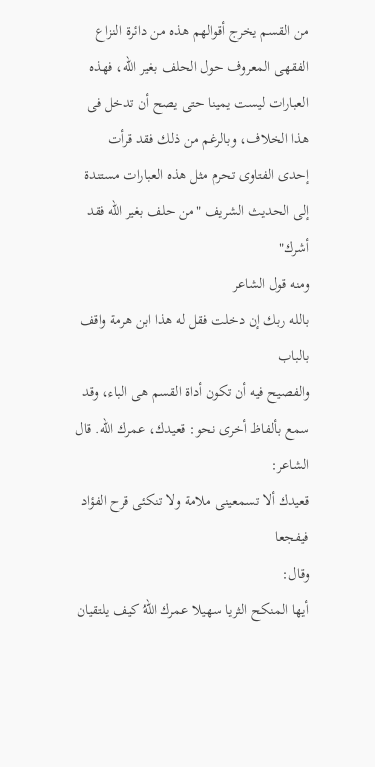من القسم يخرج أقوالهم هذه من دائرة النزاع الفقهى المعروف حول الحلف بغير الله، فهذه العبارات ليست يمينا حتى يصح أن تدخل فى هذا الخلاف، وبالرغم من ذلك فقد قرأت إحدى الفتاوى تحرم مثل هذه العبارات مستندة إلى الحديث الشريف "من حلف بغير الله فقد أشرك"
ومنه قول الشاعر
بالله ربك إن دخلت فقل له هذا ابن هرمة واقف بالباب
والفصيح فيه أن تكون أداة القسم هى الباء، وقد سمع بألفاظ أخرى نحو: قعيدك، عمرك الله. قال الشاعر:
قعيدك ألا تسمعينى ملامة ولا تنكئى قرح الفؤاد فيفجعا
وقال:
أيها المنكح الثريا سهيلا عمرك اللهُ كيف يلتقيان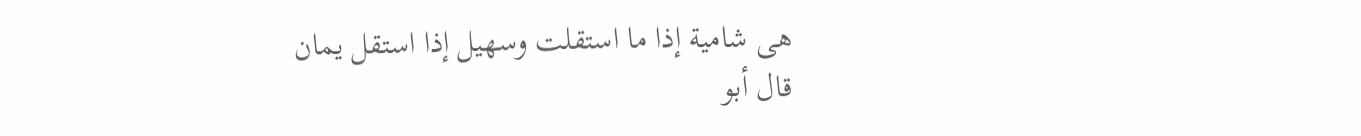هى شامية إذا ما استقلت وسهيل إذا استقل يمان
قال أبو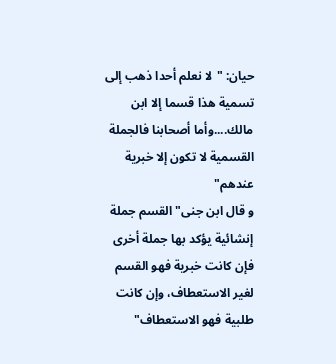حيان: "لا نعلم أحدا ذهب إلى تسمية هذا قسما إلا ابن مالك....وأما أصحابنا فالجملة القسمية لا تكون إلا خبرية عندهم"
و قال ابن جنى" القسم جملة إنشائية يؤكد بها جملة أخرى فإن كانت خبرية فهو القسم لغير الاستعطاف، وإن كانت طلبية فهو الاستعطاف"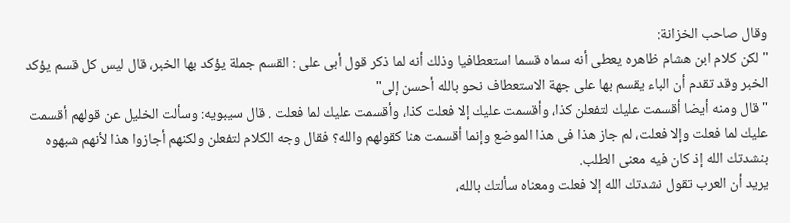وقال صاحب الخزانة:
" لكن كلام ابن هشام ظاهره يعطى أنه سماه قسما استعطافيا وذلك أنه لما ذكر قول أبى على : القسم جملة يؤكد بها الخبر، قال ليس كل قسم يؤكد الخبر وقد تقدم أن الباء يقسم بها على جهة الاستعطاف نحو بالله أحسن إلى"
"قال ومنه أيضا أقسمت عليك لتفعلن كذا، وأقسمت عليك إلا فعلت كذا، وأقسمت عليك لما فعلت . قال سيبويه: وسألت الخليل عن قولهم أقسمت عليك لما فعلت وإلا فعلت، لم جاز هذا فى هذا الموضع وإنما أقسمت هنا كقولهم والله؟ فقال وجه الكلام لتفعلن ولكنهم أجازوا هذا لأنهم شبهوه بنشدتك الله إذ كان فيه معنى الطلب.
يريد أن العرب تقول نشدتك الله إلا فعلت ومعناه سألتك بالله،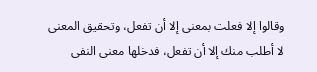وقالوا إلا فعلت بمعنى إلا أن تفعل، وتحقيق المعنى لا أطلب منك إلا أن تفعل، فدخلها معنى النفى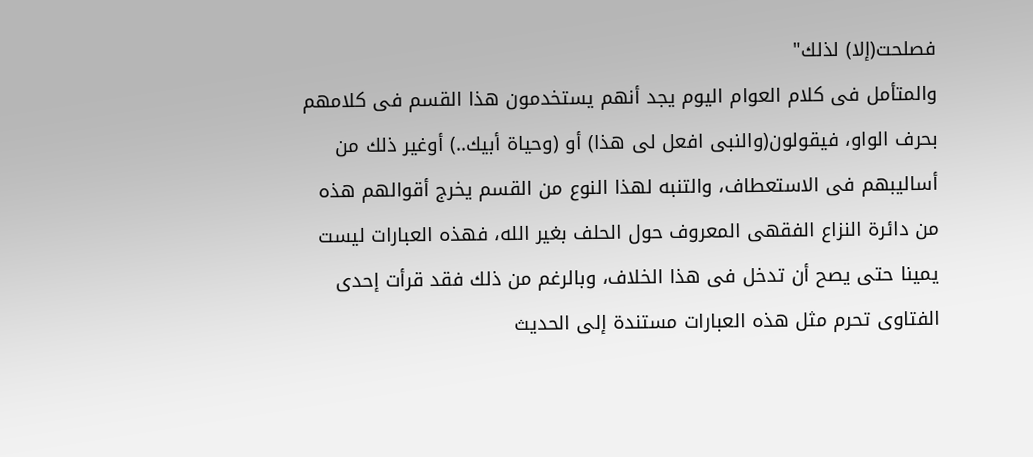فصلحت(إلا) لذلك"
والمتأمل فى كلام العوام اليوم يجد أنهم يستخدمون هذا القسم فى كلامهم بحرف الواو، فيقولون(والنبى افعل لى هذا) أو (وحياة أبيك..) أوغير ذلك من أساليبهم فى الاستعطاف، والتنبه لهذا النوع من القسم يخرج أقوالهم هذه من دائرة النزاع الفقهى المعروف حول الحلف بغير الله، فهذه العبارات ليست يمينا حتى يصح أن تدخل فى هذا الخلاف، وبالرغم من ذلك فقد قرأت إحدى الفتاوى تحرم مثل هذه العبارات مستندة إلى الحديث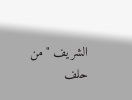الشريف "من حلف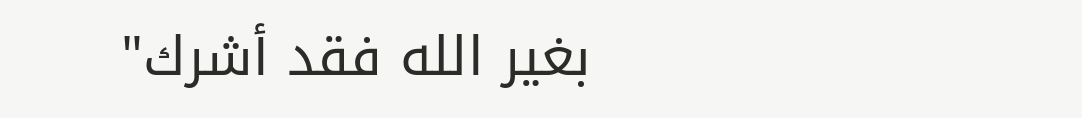بغير الله فقد أشرك"